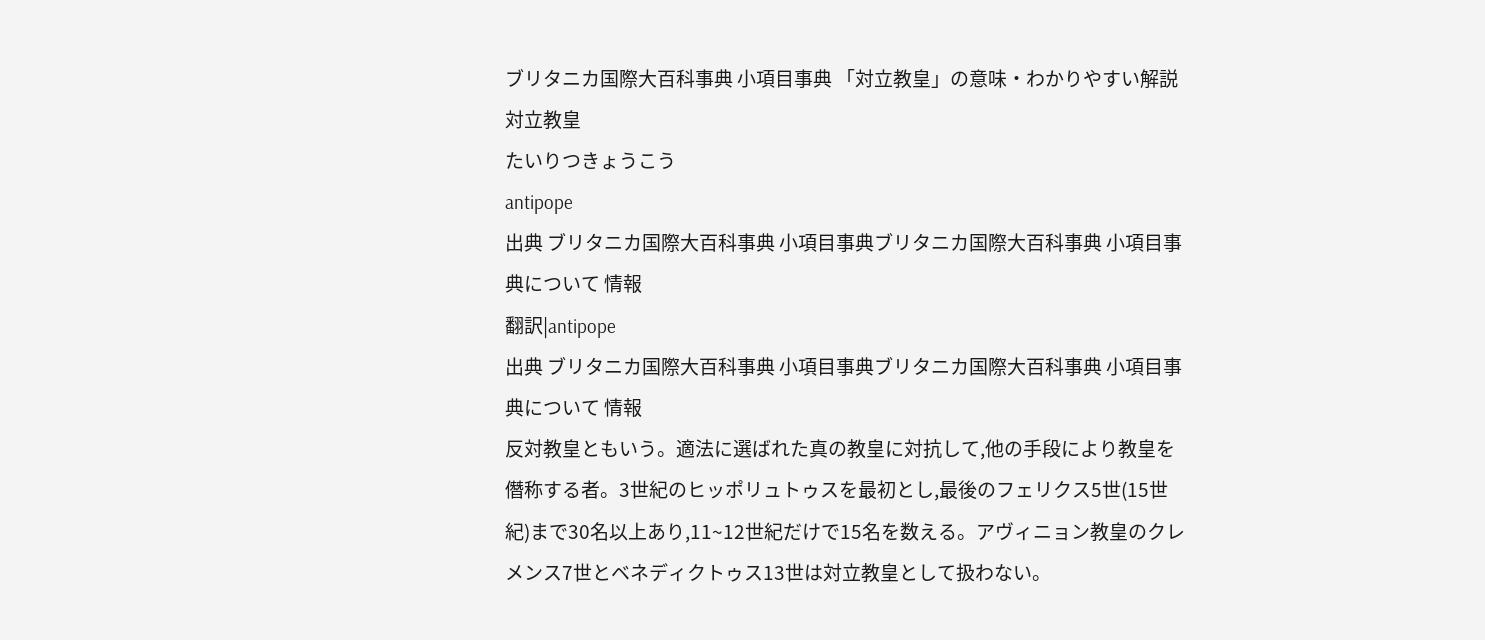ブリタニカ国際大百科事典 小項目事典 「対立教皇」の意味・わかりやすい解説
対立教皇
たいりつきょうこう
antipope
出典 ブリタニカ国際大百科事典 小項目事典ブリタニカ国際大百科事典 小項目事典について 情報
翻訳|antipope
出典 ブリタニカ国際大百科事典 小項目事典ブリタニカ国際大百科事典 小項目事典について 情報
反対教皇ともいう。適法に選ばれた真の教皇に対抗して,他の手段により教皇を僭称する者。3世紀のヒッポリュトゥスを最初とし,最後のフェリクス5世(15世紀)まで30名以上あり,11~12世紀だけで15名を数える。アヴィニョン教皇のクレメンス7世とベネディクトゥス13世は対立教皇として扱わない。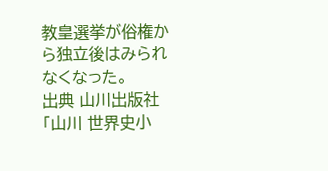教皇選挙が俗権から独立後はみられなくなった。
出典 山川出版社「山川 世界史小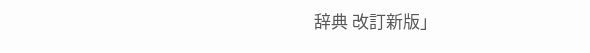辞典 改訂新版」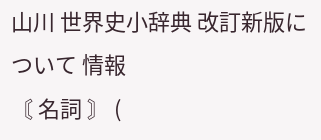山川 世界史小辞典 改訂新版について 情報
〘 名詞 〙 (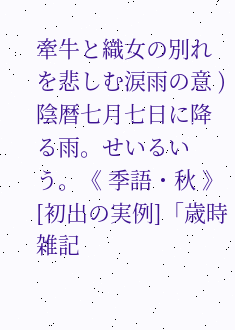牽牛と織女の別れを悲しむ涙雨の意 ) 陰暦七月七日に降る雨。せいるいう。《 季語・秋 》[初出の実例]「歳時雑記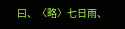曰、〈略〉七日雨、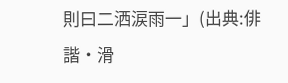則曰二洒涙雨一」(出典:俳諧・滑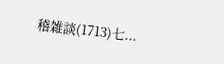稽雑談(1713)七...